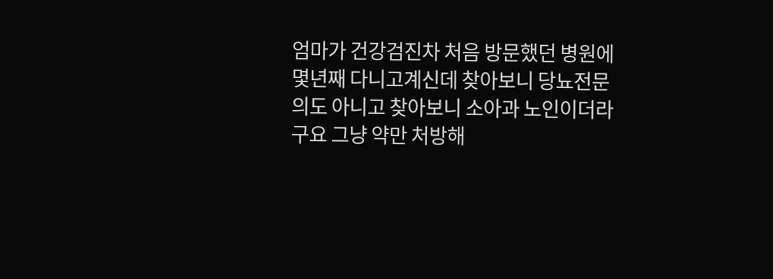엄마가 건강검진차 처음 방문했던 병원에 몇년째 다니고계신데 찾아보니 당뇨전문의도 아니고 찾아보니 소아과 노인이더라구요 그냥 약만 처방해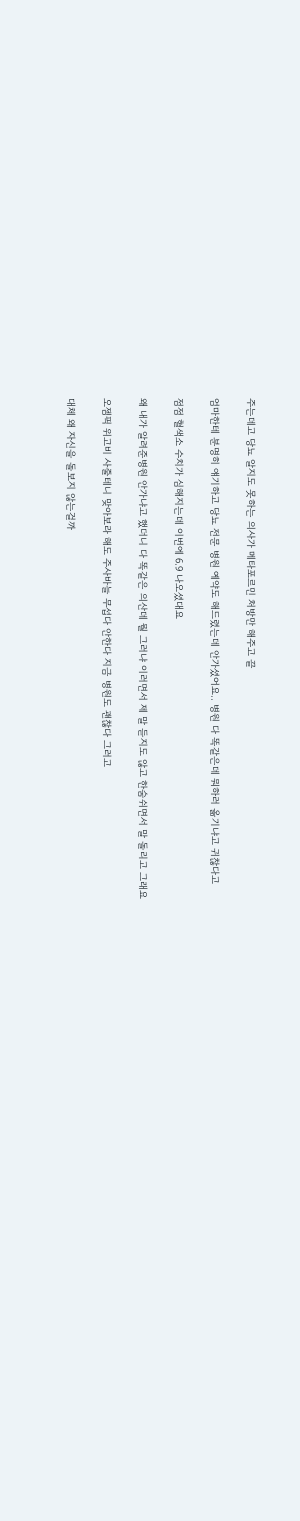주는데고 당뇨 알지도 못하는 의사가 메타포르민 처방만 해주고 끝

엄마한테 분명히 얘기하고 당뇨 전문 병원 예약도 해드렸는데 안가셨어요.. 병원 다 똑같은데 뭐하러 옮기냐고 귀찮다고

점점 혈색소 수치가 심해지는데 이번에 6.9 나오셨대요

왜 내가 알려준병원 안가냐고 했더니 다 똑같은 의산데 뭘 그러냐 이러면서 제 말 듣지도 않고 한숨쉬면서 말 돌리고 그래요

오젬픽 위고비 사줄테니 맞아보라 해도 주사바늘 무섭다 안한다 지금 병원도 괜찮다 그러고

대체 왜 자신을 돌보지 않는걸까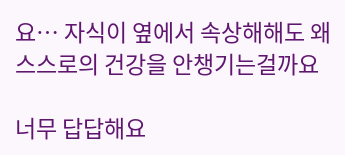요… 자식이 옆에서 속상해해도 왜 스스로의 건강을 안챙기는걸까요

너무 답답해요